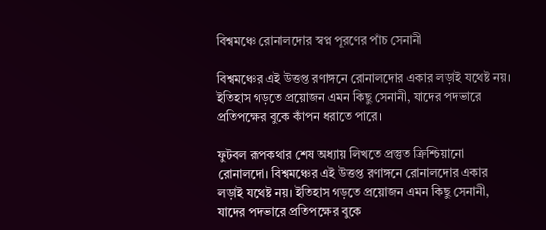বিশ্বমঞ্চে রোনালদোর স্বপ্ন পূরণের পাঁচ সেনানী

বিশ্বমঞ্চের এই উত্তপ্ত রণাঙ্গনে রোনালদোর একার লড়াই যথেষ্ট নয়। ইতিহাস গড়তে প্রয়োজন এমন কিছু সেনানী, যাদের পদভারে প্রতিপক্ষের বুকে কাঁপন ধরাতে পারে।

ফুটবল রূপকথার শেষ অধ্যায় লিখতে প্রস্তুত ক্রিশ্চিয়ানো রোনালদো। বিশ্বমঞ্চের এই উত্তপ্ত রণাঙ্গনে রোনালদোর একার লড়াই যথেষ্ট নয়। ইতিহাস গড়তে প্রয়োজন এমন কিছু সেনানী, যাদের পদভারে প্রতিপক্ষের বুকে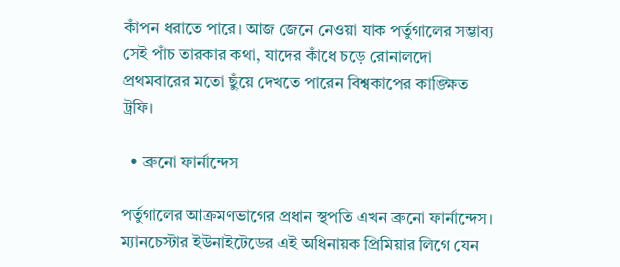কাঁপন ধরাতে পারে। আজ জেনে নেওয়া যাক পর্তুগালের সম্ভাব্য সেই পাঁচ তারকার কথা, যাদের কাঁধে চড়ে রোনালদো প্রথমবারের মতো ছুঁয়ে দেখতে পারেন বিশ্বকাপের কাঙ্ক্ষিত ট্রফি।

  • ব্রুনো ফার্নান্দেস

পর্তুগালের আক্রমণভাগের প্রধান স্থপতি এখন ব্রুনো ফার্নান্দেস। ম্যানচেস্টার ইউনাইটেডের এই অধিনায়ক প্রিমিয়ার লিগে যেন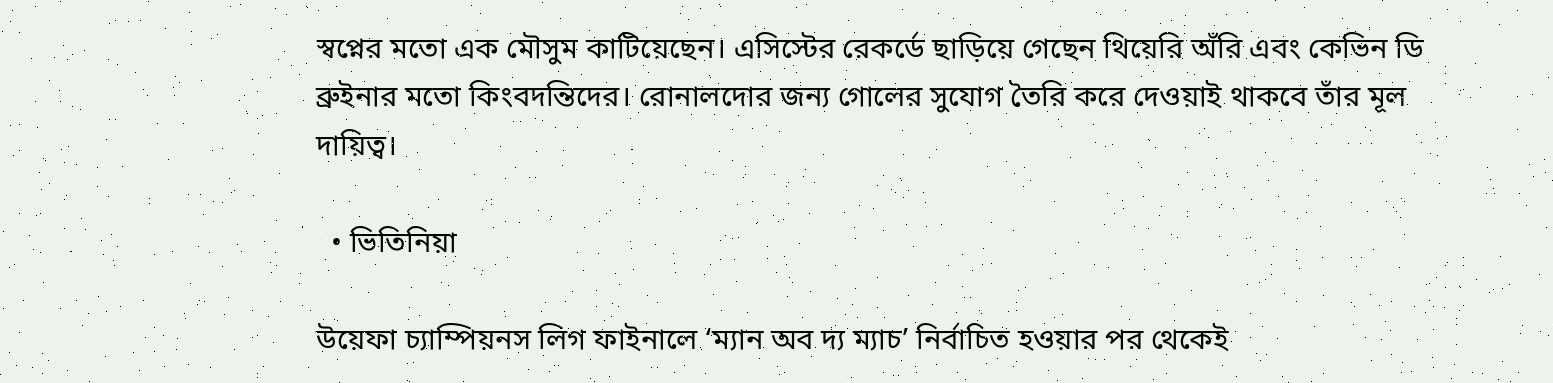স্বপ্নের মতো এক মৌসুম কাটিয়েছেন। এসিস্টের রেকর্ডে ছাড়িয়ে গেছেন থিয়েরি অঁরি এবং কেভিন ডি ব্রুইনার মতো কিংবদন্তিদের। রোনালদোর জন্য গোলের সুযোগ তৈরি করে দেওয়াই থাকবে তাঁর মূল দায়িত্ব।

  • ভিতিনিয়া

উয়েফা চ্যাম্পিয়নস লিগ ফাইনালে ‘ম্যান অব দ্য ম্যাচ’ নির্বাচিত হওয়ার পর থেকেই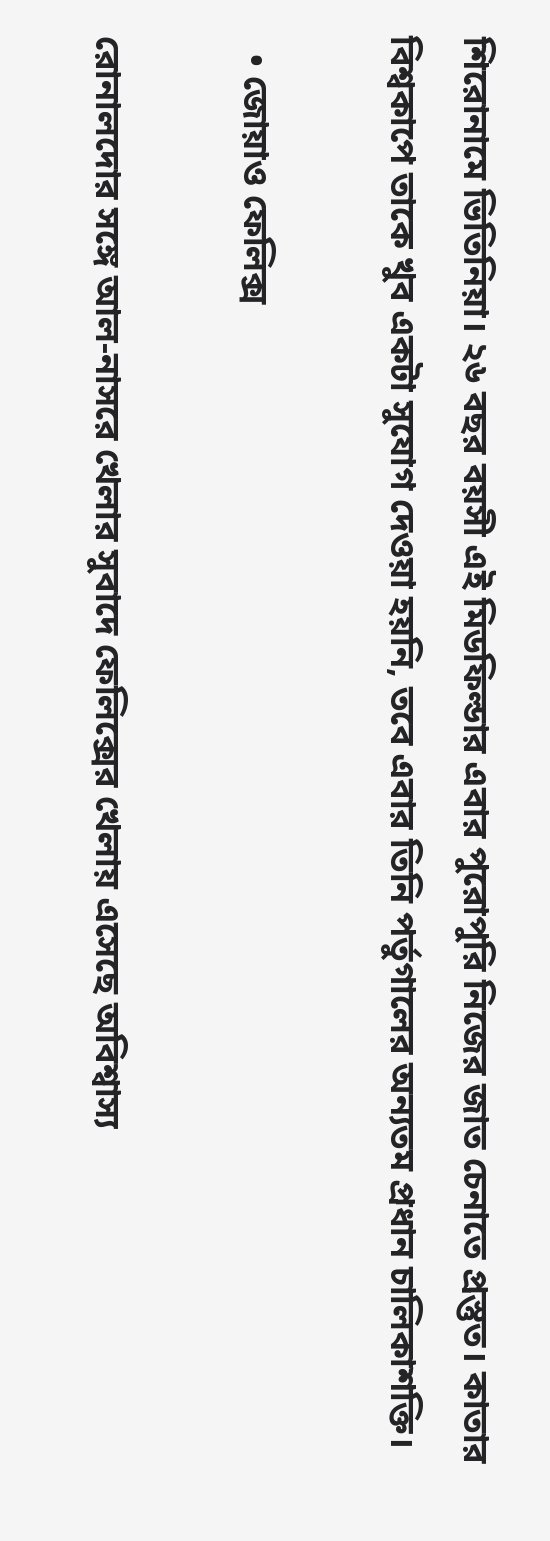শিরোনামে ভিতিনিয়া। ২৬ বছর বয়সী এই মিডফিল্ডার এবার পুরোপুরি নিজের জাত চেনাতে প্রস্তুত। কাতার বিশ্বকাপে তাকে খুব একটা সুযোগ দেওয়া হয়নি, তবে এবার তিনি পর্তুগালের অন্যতম প্রধান চালিকাশক্তি।

  • জোয়াও ফেলিক্স

রোনালদোর সঙ্গে আল-নাসরে খেলার সুবাদে ফেলিক্সের খেলায় এসেছে অবিশ্বাস্য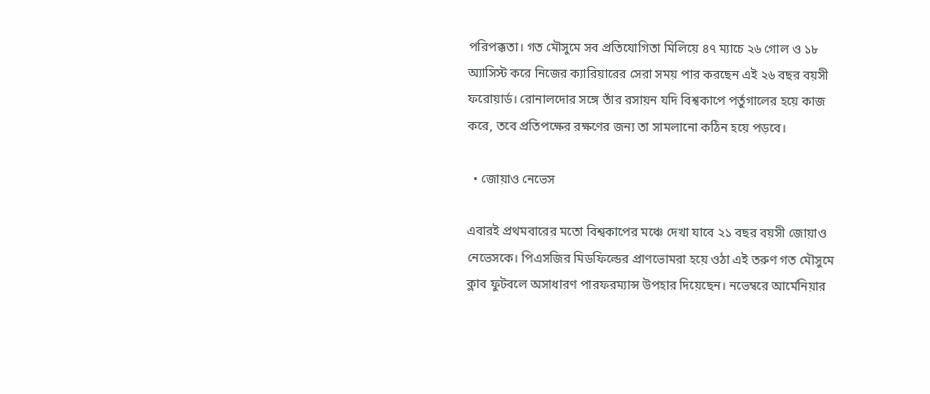পরিপক্কতা। গত মৌসুমে সব প্রতিযোগিতা মিলিয়ে ৪৭ ম্যাচে ২৬ গোল ও ১৮ অ্যাসিস্ট করে নিজের ক্যারিয়ারের সেরা সময় পার করছেন এই ২৬ বছর বয়সী ফরোয়ার্ড। রোনালদোর সঙ্গে তাঁর রসায়ন যদি বিশ্বকাপে পর্তুগালের হয়ে কাজ করে, তবে প্রতিপক্ষের রক্ষণের জন্য তা সামলানো কঠিন হয়ে পড়বে।

  • জোয়াও নেভেস

এবারই প্রথমবারের মতো বিশ্বকাপের মঞ্চে দেখা যাবে ২১ বছর বয়সী জোয়াও নেভেসকে। পিএসজির মিডফিল্ডের প্রাণভোমরা হয়ে ওঠা এই তরুণ গত মৌসুমে ক্লাব ফুটবলে অসাধারণ পারফরম্যান্স উপহার দিয়েছেন। নভেম্বরে আর্মেনিয়ার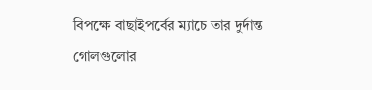বিপক্ষে বাছাইপর্বের ম্যাচে তার দুর্দান্ত গোলগুলোর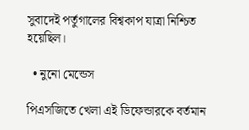সুবাদেই পর্তুগালের বিশ্বকাপ যাত্রা নিশ্চিত হয়েছিল।

  • নুনো মেন্ডেস

পিএসজিতে খেলা এই ডিফেন্ডারকে বর্তমান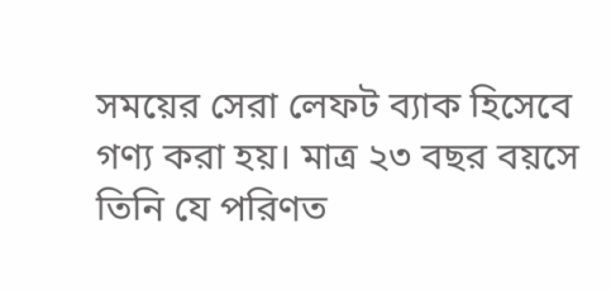সময়ের সেরা লেফট ব্যাক হিসেবে গণ্য করা হয়। মাত্র ২৩ বছর বয়সে তিনি যে পরিণত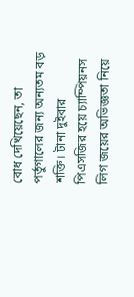বোধ দেখিয়েছেন, তা পর্তুগালের জন্য অন্যতম বড় শক্তি। টানা দুইবার পিএসজির হয়ে চ্যাম্পিয়নস লিগ জয়ের অভিজ্ঞতা নিয়ে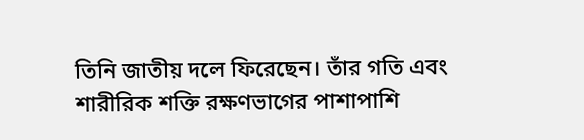তিনি জাতীয় দলে ফিরেছেন। তাঁর গতি এবং শারীরিক শক্তি রক্ষণভাগের পাশাপাশি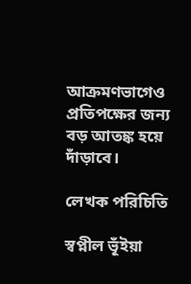আক্রমণভাগেও প্রতিপক্ষের জন্য বড় আতঙ্ক হয়ে দাঁড়াবে।

লেখক পরিচিতি

স্বপ্নীল ভূঁইয়া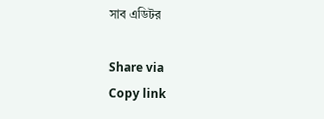সাব এডিটর

Share via
Copy link